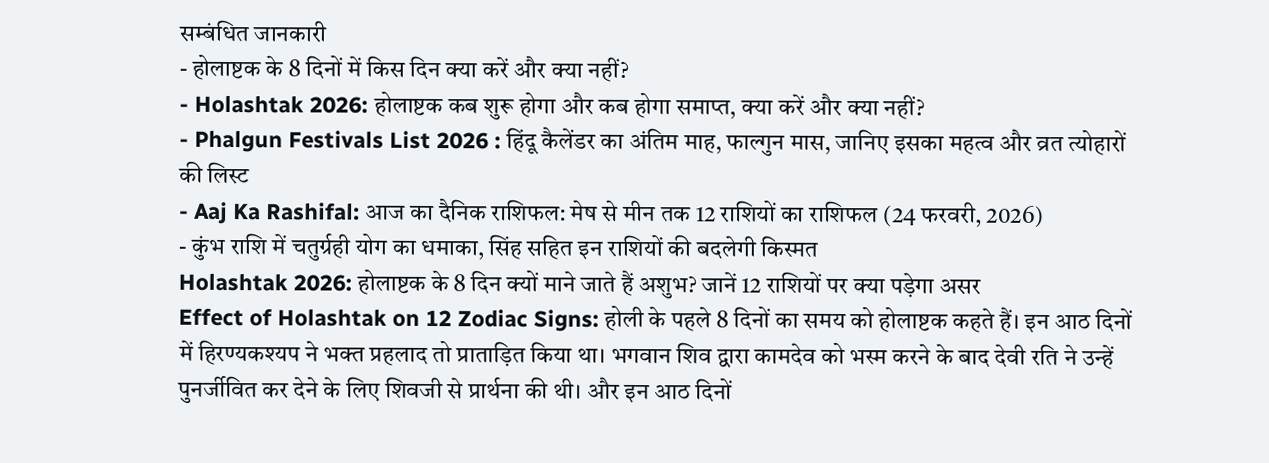सम्बंधित जानकारी
- होलाष्टक के 8 दिनों में किस दिन क्या करें और क्या नहीं?
- Holashtak 2026: होलाष्टक कब शुरू होगा और कब होगा समाप्त, क्या करें और क्या नहीं?
- Phalgun Festivals List 2026 : हिंदू कैलेंडर का अंतिम माह, फाल्गुन मास, जानिए इसका महत्व और व्रत त्योहारों की लिस्ट
- Aaj Ka Rashifal: आज का दैनिक राशिफल: मेष से मीन तक 12 राशियों का राशिफल (24 फरवरी, 2026)
- कुंभ राशि में चतुर्ग्रही योग का धमाका, सिंह सहित इन राशियों की बदलेगी किस्मत
Holashtak 2026: होलाष्टक के 8 दिन क्यों माने जाते हैं अशुभ? जानें 12 राशियों पर क्या पड़ेगा असर
Effect of Holashtak on 12 Zodiac Signs: होली के पहले 8 दिनों का समय को होलाष्टक कहते हैं। इन आठ दिनों में हिरण्यकश्यप ने भक्त प्रहलाद तो प्राताड़ित किया था। भगवान शिव द्वारा कामदेव को भस्म करने के बाद देवी रति ने उन्हें पुनर्जीवित कर देने के लिए शिवजी से प्रार्थना की थी। और इन आठ दिनों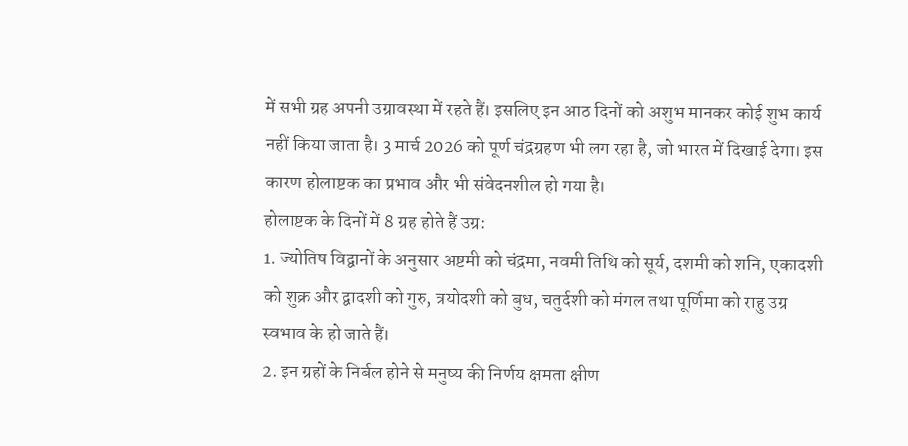में सभी ग्रह अपनी उग्रावस्था में रहते हैं। इसलिए इन आठ दिनों को अशुभ मानकर कोई शुभ कार्य नहीं किया जाता है। 3 मार्च 2026 को पूर्ण चंद्रग्रहण भी लग रहा है, जो भारत में दिखाई देगा। इस कारण होलाष्टक का प्रभाव और भी संवेदनशील हो गया है।
होलाष्टक के दिनों में 8 ग्रह होते हैं उग्र:
1. ज्योतिष विद्वानों के अनुसार अष्टमी को चंद्रमा, नवमी तिथि को सूर्य, दशमी को शनि, एकादशी को शुक्र और द्वादशी को गुरु, त्रयोदशी को बुध, चतुर्दशी को मंगल तथा पूर्णिमा को राहु उग्र स्वभाव के हो जाते हैं।
2. इन ग्रहों के निर्बल होने से मनुष्य की निर्णय क्षमता क्षीण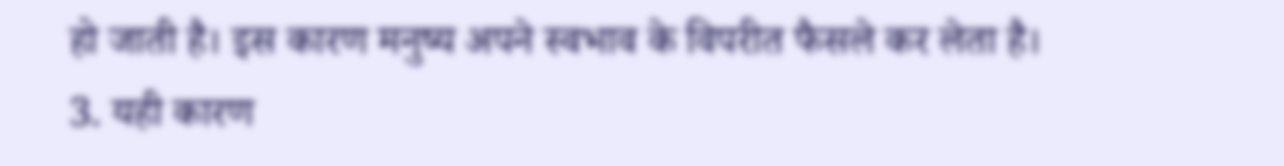हो जाती है। इस कारण मनुष्य अपने स्वभाव के विपरीत फैसले कर लेता है।
3. यही कारण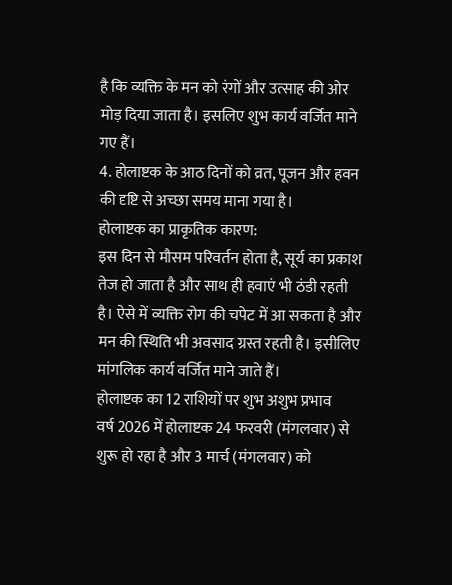है कि व्यक्ति के मन को रंगों और उत्साह की ओर मोड़ दिया जाता है। इसलिए शुभ कार्य वर्जित माने गए हैं।
4. होलाष्टक के आठ दिनों को व्रत, पूजन और हवन की दृष्टि से अच्छा समय माना गया है।
होलाष्टक का प्राकृतिक कारण:
इस दिन से मौसम परिवर्तन होता है, सूर्य का प्रकाश तेज हो जाता है और साथ ही हवाएं भी ठंडी रहती है। ऐसे में व्यक्ति रोग की चपेट में आ सकता है और मन की स्थिति भी अवसाद ग्रस्त रहती है। इसीलिए मांगलिक कार्य वर्जित माने जाते हैं।
होलाष्टक का 12 राशियों पर शुभ अशुभ प्रभाव
वर्ष 2026 में होलाष्टक 24 फरवरी (मंगलवार) से शुरू हो रहा है और 3 मार्च (मंगलवार) को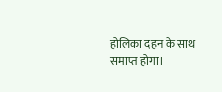होलिका दहन के साथ समाप्त होगा।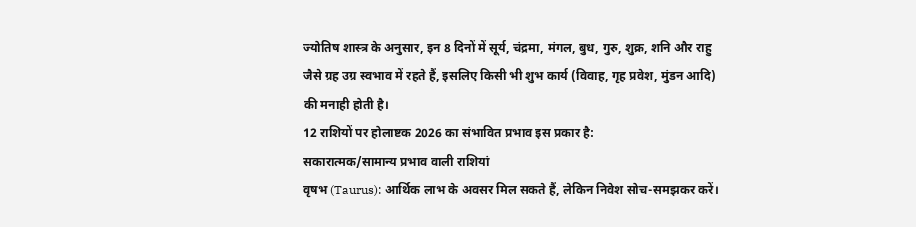ज्योतिष शास्त्र के अनुसार, इन 8 दिनों में सूर्य, चंद्रमा, मंगल, बुध, गुरु, शुक्र, शनि और राहु जैसे ग्रह उग्र स्वभाव में रहते हैं, इसलिए किसी भी शुभ कार्य (विवाह, गृह प्रवेश, मुंडन आदि) की मनाही होती है।
12 राशियों पर होलाष्टक 2026 का संभावित प्रभाव इस प्रकार है:
सकारात्मक/सामान्य प्रभाव वाली राशियां
वृषभ (Taurus): आर्थिक लाभ के अवसर मिल सकते हैं, लेकिन निवेश सोच-समझकर करें।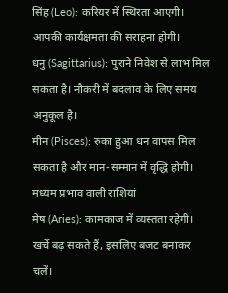सिंह (Leo): करियर में स्थिरता आएगी। आपकी कार्यक्षमता की सराहना होगी।
धनु (Sagittarius): पुराने निवेश से लाभ मिल सकता है। नौकरी में बदलाव के लिए समय अनुकूल है।
मीन (Pisces): रुका हुआ धन वापस मिल सकता है और मान-सम्मान में वृद्धि होगी।
मध्यम प्रभाव वाली राशियां
मेष (Aries): कामकाज में व्यस्तता रहेगी। खर्चे बढ़ सकते हैं, इसलिए बजट बनाकर चलें।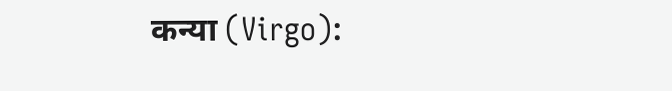कन्या (Virgo):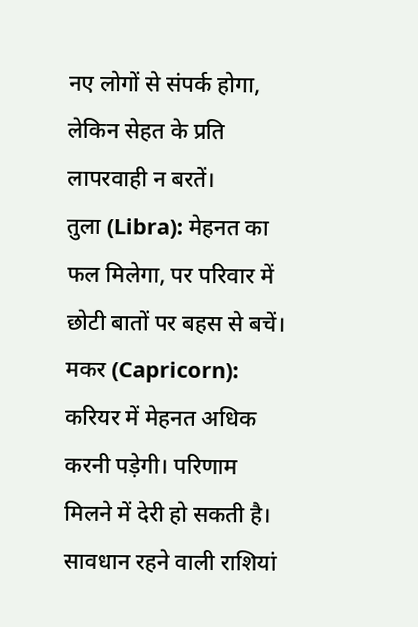नए लोगों से संपर्क होगा, लेकिन सेहत के प्रति लापरवाही न बरतें।
तुला (Libra): मेहनत का फल मिलेगा, पर परिवार में छोटी बातों पर बहस से बचें।
मकर (Capricorn): करियर में मेहनत अधिक करनी पड़ेगी। परिणाम मिलने में देरी हो सकती है।
सावधान रहने वाली राशियां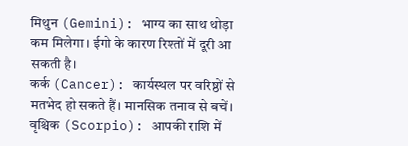मिथुन (Gemini): भाग्य का साथ थोड़ा कम मिलेगा। ईगो के कारण रिश्तों में दूरी आ सकती है।
कर्क (Cancer): कार्यस्थल पर वरिष्ठों से मतभेद हो सकते हैं। मानसिक तनाव से बचें।
वृश्चिक (Scorpio): आपकी राशि में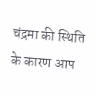चंद्रमा की स्थिति के कारण आप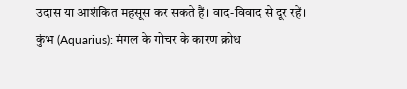उदास या आशंकित महसूस कर सकते हैं। वाद-विवाद से दूर रहें।
कुंभ (Aquarius): मंगल के गोचर के कारण क्रोध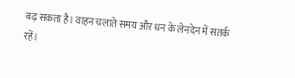बढ़ सकता है। वाहन चलाते समय और धन के लेनदेन में सतर्क रहें।